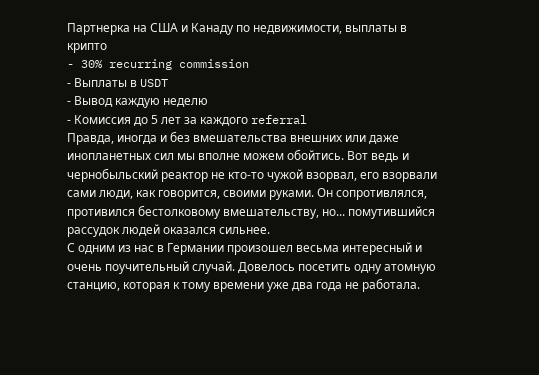Партнерка на США и Канаду по недвижимости, выплаты в крипто
- 30% recurring commission
- Выплаты в USDT
- Вывод каждую неделю
- Комиссия до 5 лет за каждого referral
Правда, иногда и без вмешательства внешних или даже инопланетных сил мы вполне можем обойтись. Вот ведь и чернобыльский реактор не кто-то чужой взорвал, его взорвали сами люди, как говорится, своими руками. Он сопротивлялся, противился бестолковому вмешательству, но... помутившийся рассудок людей оказался сильнее.
С одним из нас в Германии произошел весьма интересный и очень поучительный случай. Довелось посетить одну атомную станцию, которая к тому времени уже два года не работала.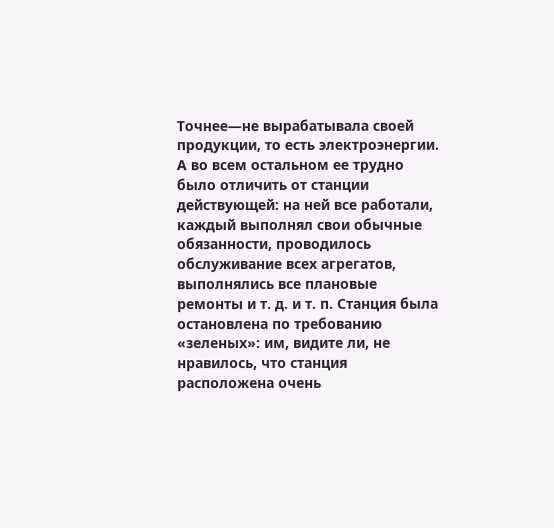Точнее—не вырабатывала своей продукции, то есть электроэнергии. А во всем остальном ее трудно было отличить от станции действующей: на ней все работали, каждый выполнял свои обычные обязанности, проводилось обслуживание всех агрегатов, выполнялись все плановые ремонты и т. д. и т. п. Станция была остановлена по требованию «зеленых»: им, видите ли, не нравилось, что станция расположена очень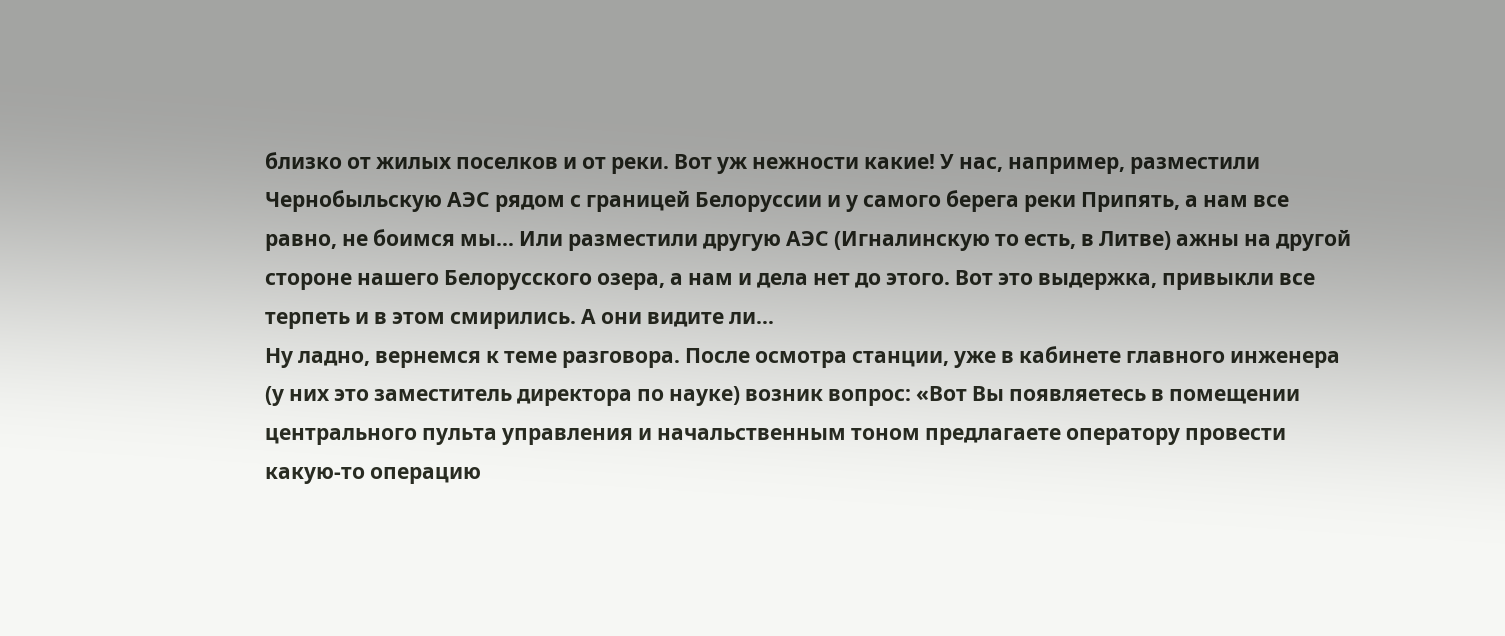близко от жилых поселков и от реки. Вот уж нежности какие! У нас, например, разместили Чернобыльскую АЭС рядом с границей Белоруссии и у самого берега реки Припять, а нам все равно, не боимся мы... Или разместили другую АЭС (Игналинскую то есть, в Литве) ажны на другой стороне нашего Белорусского озера, а нам и дела нет до этого. Вот это выдержка, привыкли все терпеть и в этом смирились. А они видите ли...
Ну ладно, вернемся к теме разговора. После осмотра станции, уже в кабинете главного инженера (у них это заместитель директора по науке) возник вопрос: «Вот Вы появляетесь в помещении центрального пульта управления и начальственным тоном предлагаете оператору провести какую-то операцию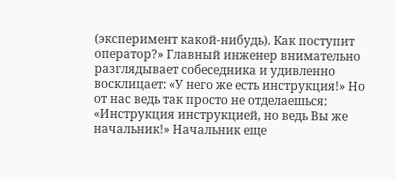(эксперимент какой-нибудь). Как поступит оператор?» Главный инженер внимательно разглядывает собеседника и удивленно восклицает: «У него же есть инструкция!» Но от нас ведь так просто не отделаешься: «Инструкция инструкцией, но ведь Вы же начальник!» Начальник еще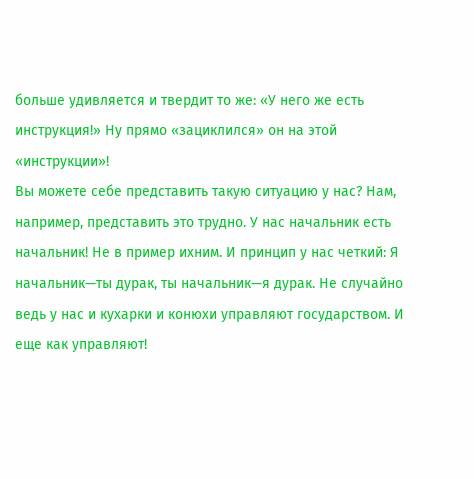больше удивляется и твердит то же: «У него же есть инструкция!» Ну прямо «зациклился» он на этой «инструкции»!
Вы можете себе представить такую ситуацию у нас? Нам, например, представить это трудно. У нас начальник есть начальник! Не в пример ихним. И принцип у нас четкий: Я начальник—ты дурак, ты начальник—я дурак. Не случайно ведь у нас и кухарки и конюхи управляют государством. И еще как управляют!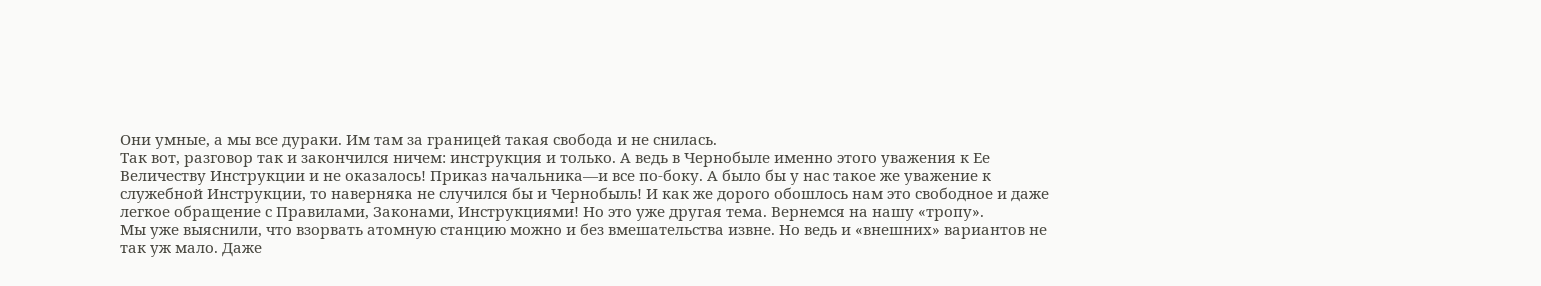Они умные, а мы все дураки. Им там за границей такая свобода и не снилась.
Так вот, разговор так и закончился ничем: инструкция и только. А ведь в Чернобыле именно этого уважения к Ее Величеству Инструкции и не оказалось! Приказ начальника—и все по-боку. А было бы у нас такое же уважение к служебной Инструкции, то наверняка не случился бы и Чернобыль! И как же дорого обошлось нам это свободное и даже легкое обращение с Правилами, Законами, Инструкциями! Но это уже другая тема. Вернемся на нашу «тропу».
Мы уже выяснили, что взорвать атомную станцию можно и без вмешательства извне. Но ведь и «внешних» вариантов не так уж мало. Даже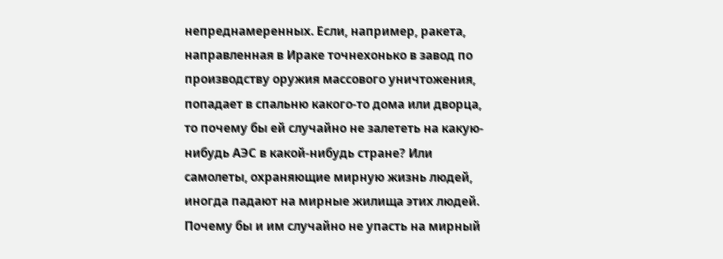непреднамеренных. Если, например, ракета, направленная в Ираке точнехонько в завод по производству оружия массового уничтожения, попадает в спальню какого-то дома или дворца, то почему бы ей случайно не залететь на какую-нибудь АЭС в какой-нибудь стране? Или самолеты, охраняющие мирную жизнь людей, иногда падают на мирные жилища этих людей. Почему бы и им случайно не упасть на мирный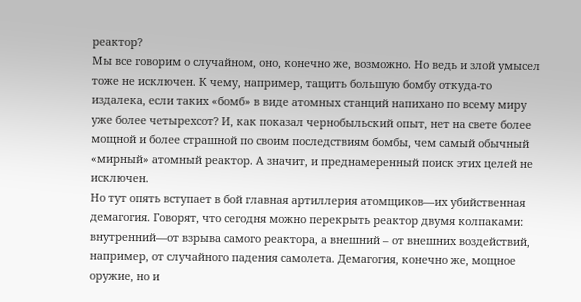реактор?
Мы все говорим о случайном, оно, конечно же, возможно. Но ведь и злой умысел тоже не исключен. К чему, например, тащить большую бомбу откуда-то издалека, если таких «бомб» в виде атомных станций напихано по всему миру уже более четырехсот? И, как показал чернобыльский опыт, нет на свете более мощной и более страшной по своим последствиям бомбы, чем самый обычный «мирный» атомный реактор. А значит, и преднамеренный поиск этих целей не исключен.
Но тут опять вступает в бой главная артиллерия атомщиков—их убийственная демагогия. Говорят, что сегодня можно перекрыть реактор двумя колпаками: внутренний—от взрыва самого реактора, а внешний – от внешних воздействий, например, от случайного падения самолета. Демагогия, конечно же, мощное оружие, но и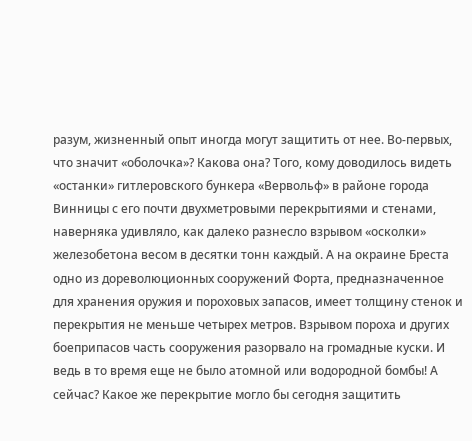разум, жизненный опыт иногда могут защитить от нее. Во-первых, что значит «оболочка»? Какова она? Того, кому доводилось видеть «останки» гитлеровского бункера «Вервольф» в районе города Винницы с его почти двухметровыми перекрытиями и стенами, наверняка удивляло, как далеко разнесло взрывом «осколки» железобетона весом в десятки тонн каждый. А на окраине Бреста одно из дореволюционных сооружений Форта, предназначенное для хранения оружия и пороховых запасов, имеет толщину стенок и перекрытия не меньше четырех метров. Взрывом пороха и других боеприпасов часть сооружения разорвало на громадные куски. И ведь в то время еще не было атомной или водородной бомбы! А сейчас? Какое же перекрытие могло бы сегодня защитить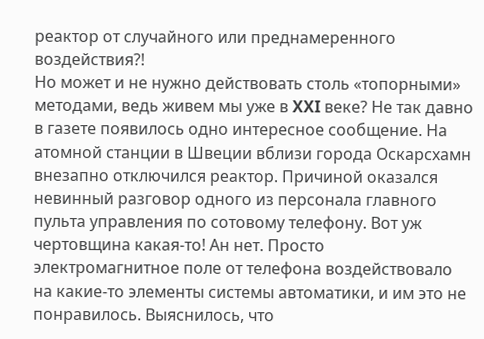реактор от случайного или преднамеренного воздействия?!
Но может и не нужно действовать столь «топорными» методами, ведь живем мы уже в XXI веке? Не так давно в газете появилось одно интересное сообщение. На атомной станции в Швеции вблизи города Оскарсхамн внезапно отключился реактор. Причиной оказался невинный разговор одного из персонала главного пульта управления по сотовому телефону. Вот уж чертовщина какая-то! Ан нет. Просто электромагнитное поле от телефона воздействовало на какие-то элементы системы автоматики, и им это не понравилось. Выяснилось, что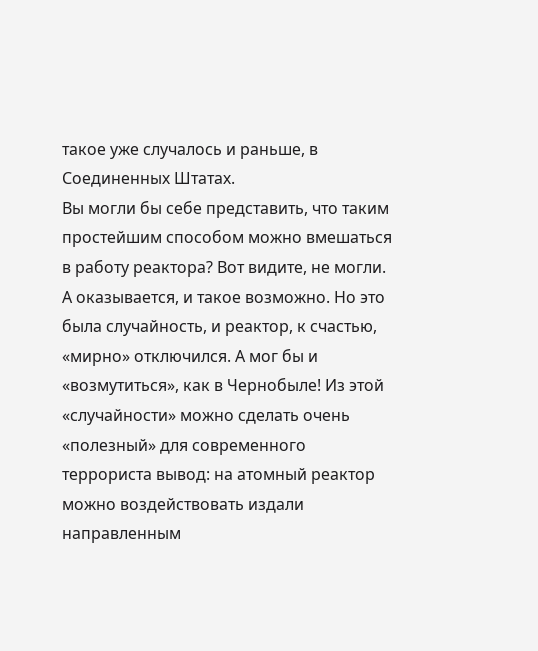такое уже случалось и раньше, в Соединенных Штатах.
Вы могли бы себе представить, что таким простейшим способом можно вмешаться в работу реактора? Вот видите, не могли. А оказывается, и такое возможно. Но это была случайность, и реактор, к счастью, «мирно» отключился. А мог бы и «возмутиться», как в Чернобыле! Из этой «случайности» можно сделать очень «полезный» для современного террориста вывод: на атомный реактор можно воздействовать издали направленным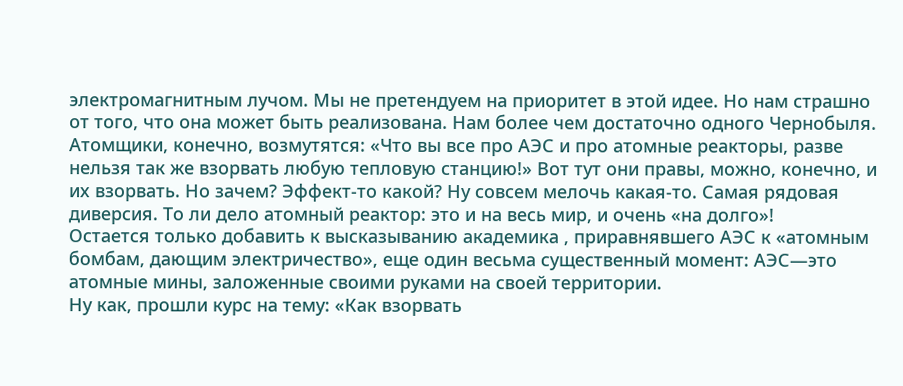электромагнитным лучом. Мы не претендуем на приоритет в этой идее. Но нам страшно от того, что она может быть реализована. Нам более чем достаточно одного Чернобыля.
Атомщики, конечно, возмутятся: «Что вы все про АЭС и про атомные реакторы, разве нельзя так же взорвать любую тепловую станцию!» Вот тут они правы, можно, конечно, и их взорвать. Но зачем? Эффект‑то какой? Ну совсем мелочь какая-то. Самая рядовая диверсия. То ли дело атомный реактор: это и на весь мир, и очень «на долго»!
Остается только добавить к высказыванию академика , приравнявшего АЭС к «атомным бомбам, дающим электричество», еще один весьма существенный момент: АЭС—это атомные мины, заложенные своими руками на своей территории.
Ну как, прошли курс на тему: «Как взорвать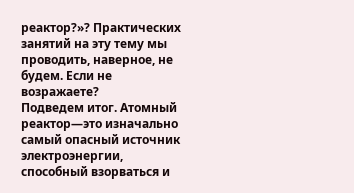реактор?»? Практических занятий на эту тему мы проводить, наверное, не будем. Если не возражаете?
Подведем итог. Атомный реактор—это изначально самый опасный источник электроэнергии, способный взорваться и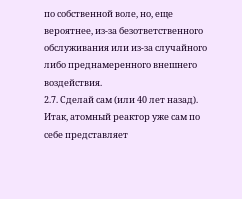по собственной воле, но, еще вероятнее, из-за безответственного обслуживания или из-за случайного либо преднамеренного внешнего воздействия.
2.7. Сделай сам (или 40 лет назад).
Итак, атомный реактор уже сам по себе представляет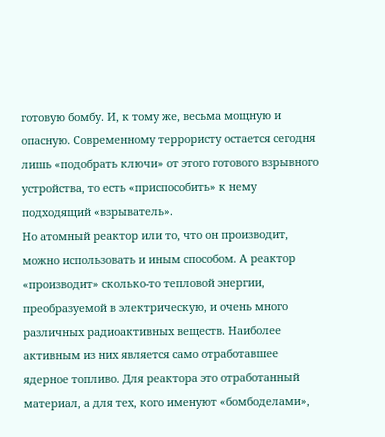готовую бомбу. И, к тому же, весьма мощную и опасную. Современному террористу остается сегодня лишь «подобрать ключи» от этого готового взрывного устройства, то есть «приспособить» к нему подходящий «взрыватель».
Но атомный реактор или то, что он производит, можно использовать и иным способом. А реактор «производит» сколько-то тепловой энергии, преобразуемой в электрическую, и очень много различных радиоактивных веществ. Наиболее активным из них является само отработавшее ядерное топливо. Для реактора это отработанный материал, а для тех, кого именуют «бомбоделами»,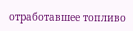отработавшее топливо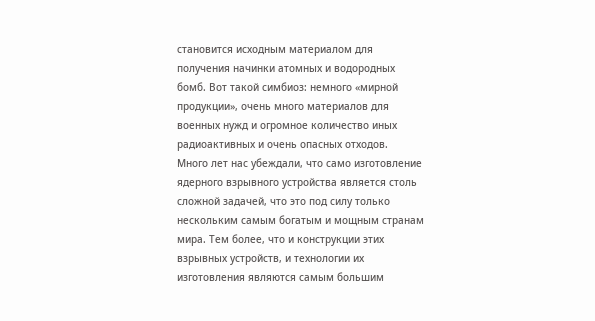становится исходным материалом для получения начинки атомных и водородных бомб. Вот такой симбиоз: немного «мирной продукции», очень много материалов для военных нужд и огромное количество иных радиоактивных и очень опасных отходов.
Много лет нас убеждали, что само изготовление ядерного взрывного устройства является столь сложной задачей, что это под силу только нескольким самым богатым и мощным странам мира. Тем более, что и конструкции этих взрывных устройств, и технологии их изготовления являются самым большим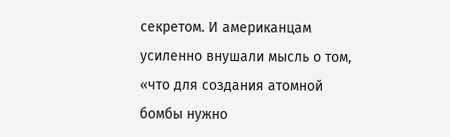секретом. И американцам усиленно внушали мысль о том, «что для создания атомной бомбы нужно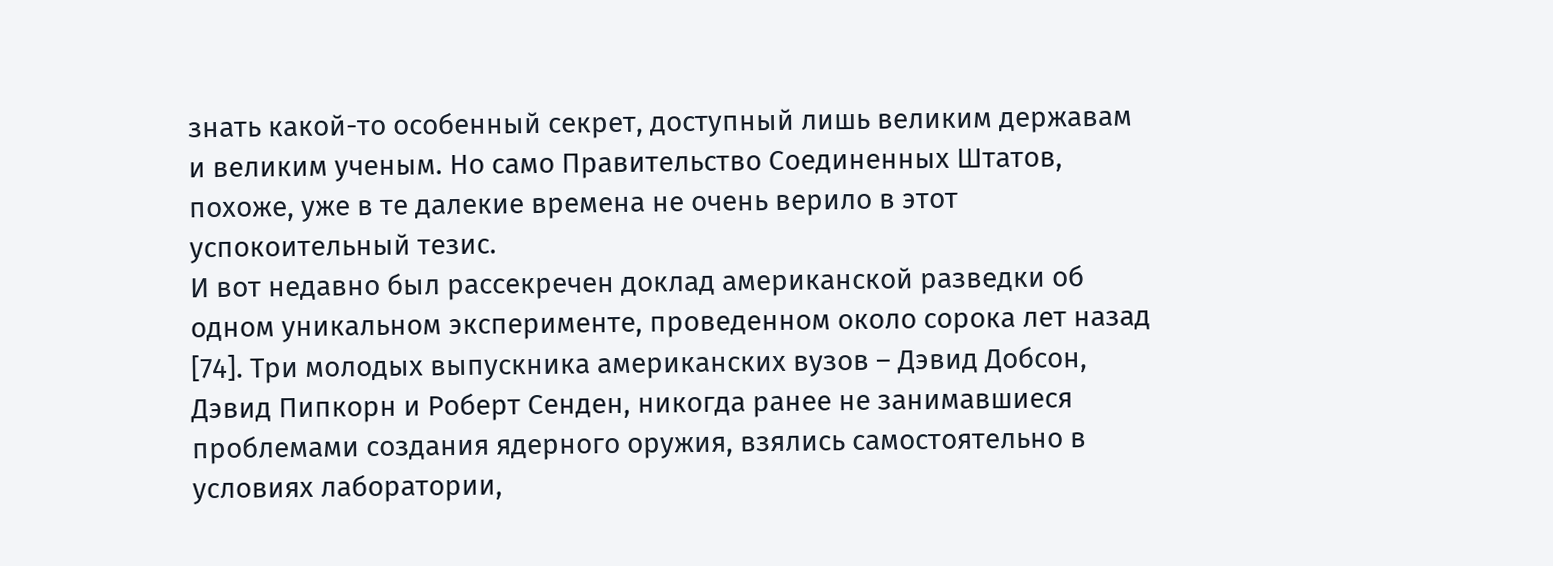знать какой-то особенный секрет, доступный лишь великим державам и великим ученым. Но само Правительство Соединенных Штатов, похоже, уже в те далекие времена не очень верило в этот успокоительный тезис.
И вот недавно был рассекречен доклад американской разведки об одном уникальном эксперименте, проведенном около сорока лет назад [74]. Три молодых выпускника американских вузов – Дэвид Добсон, Дэвид Пипкорн и Роберт Сенден, никогда ранее не занимавшиеся проблемами создания ядерного оружия, взялись самостоятельно в условиях лаборатории,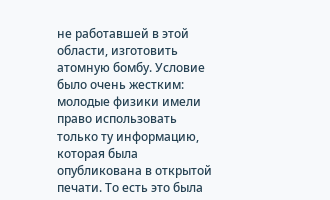не работавшей в этой области, изготовить атомную бомбу. Условие было очень жестким: молодые физики имели право использовать только ту информацию, которая была опубликована в открытой печати. То есть это была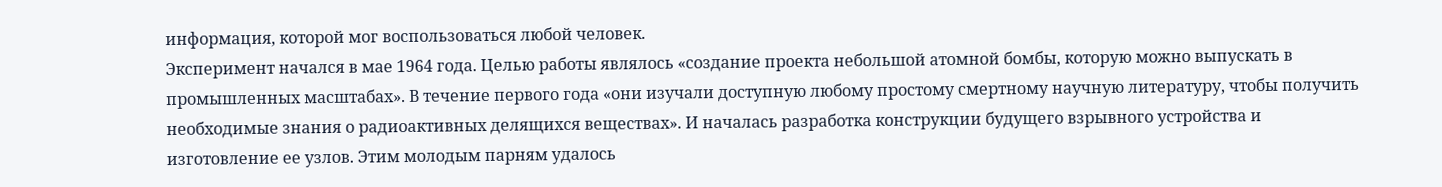информация, которой мог воспользоваться любой человек.
Эксперимент начался в мае 1964 года. Целью работы являлось «создание проекта небольшой атомной бомбы, которую можно выпускать в промышленных масштабах». В течение первого года «они изучали доступную любому простому смертному научную литературу, чтобы получить необходимые знания о радиоактивных делящихся веществах». И началась разработка конструкции будущего взрывного устройства и изготовление ее узлов. Этим молодым парням удалось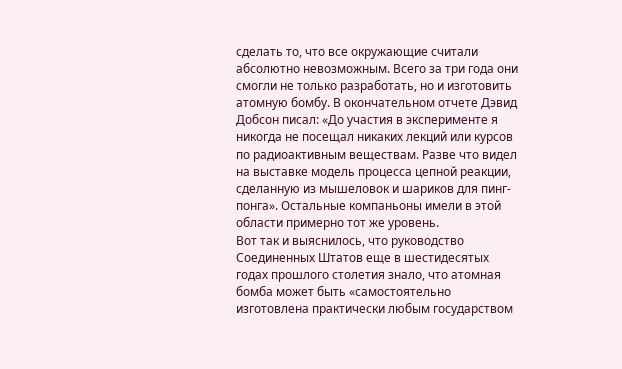сделать то, что все окружающие считали абсолютно невозможным. Всего за три года они смогли не только разработать, но и изготовить атомную бомбу. В окончательном отчете Дэвид Добсон писал: «До участия в эксперименте я никогда не посещал никаких лекций или курсов по радиоактивным веществам. Разве что видел на выставке модель процесса цепной реакции, сделанную из мышеловок и шариков для пинг-понга». Остальные компаньоны имели в этой области примерно тот же уровень.
Вот так и выяснилось, что руководство Соединенных Штатов еще в шестидесятых годах прошлого столетия знало, что атомная бомба может быть «самостоятельно изготовлена практически любым государством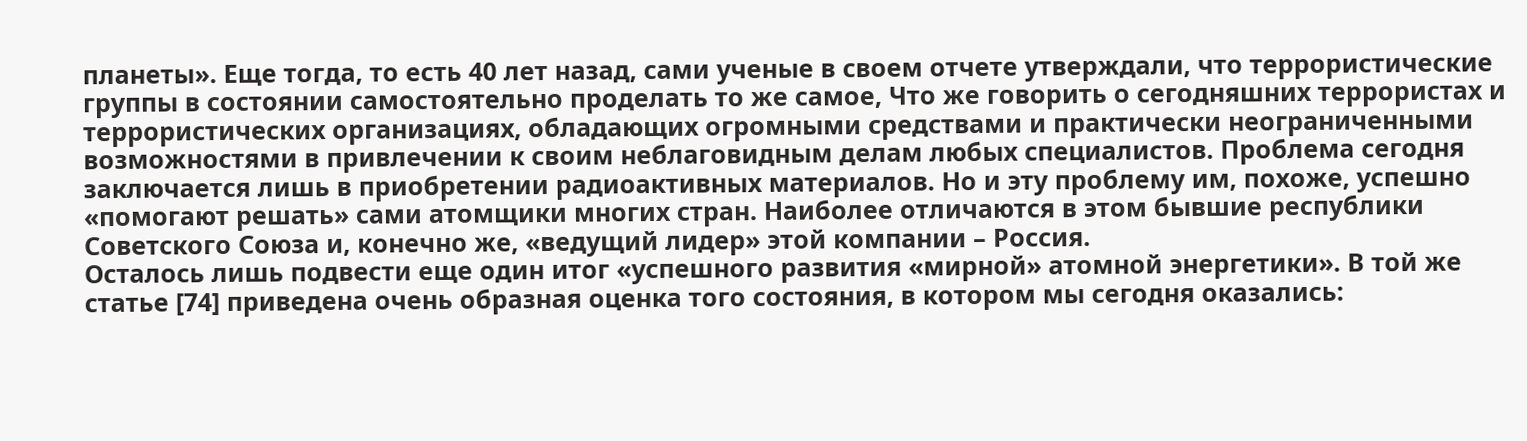планеты». Еще тогда, то есть 40 лет назад, сами ученые в своем отчете утверждали, что террористические группы в состоянии самостоятельно проделать то же самое, Что же говорить о сегодняшних террористах и террористических организациях, обладающих огромными средствами и практически неограниченными возможностями в привлечении к своим неблаговидным делам любых специалистов. Проблема сегодня заключается лишь в приобретении радиоактивных материалов. Но и эту проблему им, похоже, успешно «помогают решать» сами атомщики многих стран. Наиболее отличаются в этом бывшие республики Советского Союза и, конечно же, «ведущий лидер» этой компании – Россия.
Осталось лишь подвести еще один итог «успешного развития «мирной» атомной энергетики». В той же статье [74] приведена очень образная оценка того состояния, в котором мы сегодня оказались: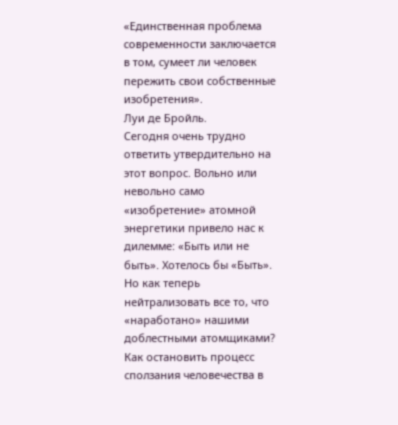«Единственная проблема современности заключается в том, сумеет ли человек пережить свои собственные изобретения».
Луи де Бройль.
Сегодня очень трудно ответить утвердительно на этот вопрос. Вольно или невольно само «изобретение» атомной энергетики привело нас к дилемме: «Быть или не быть». Хотелось бы «Быть». Но как теперь нейтрализовать все то, что «наработано» нашими доблестными атомщиками? Как остановить процесс сползания человечества в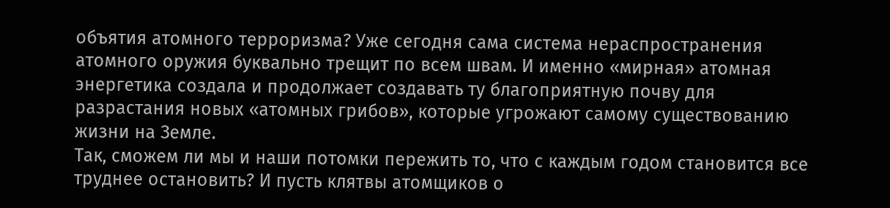объятия атомного терроризма? Уже сегодня сама система нераспространения атомного оружия буквально трещит по всем швам. И именно «мирная» атомная энергетика создала и продолжает создавать ту благоприятную почву для разрастания новых «атомных грибов», которые угрожают самому существованию жизни на Земле.
Так, сможем ли мы и наши потомки пережить то, что с каждым годом становится все труднее остановить? И пусть клятвы атомщиков о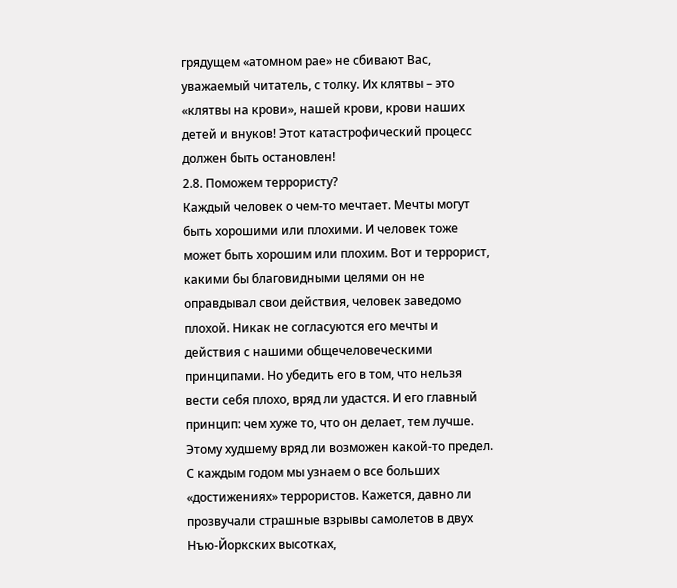грядущем «атомном рае» не сбивают Вас, уважаемый читатель, с толку. Их клятвы – это «клятвы на крови», нашей крови, крови наших детей и внуков! Этот катастрофический процесс должен быть остановлен!
2.8. Поможем террористу?
Каждый человек о чем-то мечтает. Мечты могут быть хорошими или плохими. И человек тоже может быть хорошим или плохим. Вот и террорист, какими бы благовидными целями он не оправдывал свои действия, человек заведомо плохой. Никак не согласуются его мечты и действия с нашими общечеловеческими принципами. Но убедить его в том, что нельзя вести себя плохо, вряд ли удастся. И его главный принцип: чем хуже то, что он делает, тем лучше. Этому худшему вряд ли возможен какой-то предел. С каждым годом мы узнаем о все больших «достижениях» террористов. Кажется, давно ли прозвучали страшные взрывы самолетов в двух Нъю-Йоркских высотках,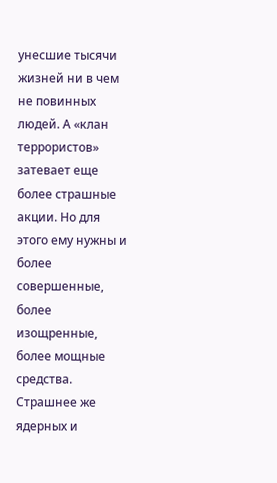унесшие тысячи жизней ни в чем не повинных людей. А «клан террористов» затевает еще более страшные акции. Но для этого ему нужны и более совершенные, более изощренные, более мощные средства. Страшнее же ядерных и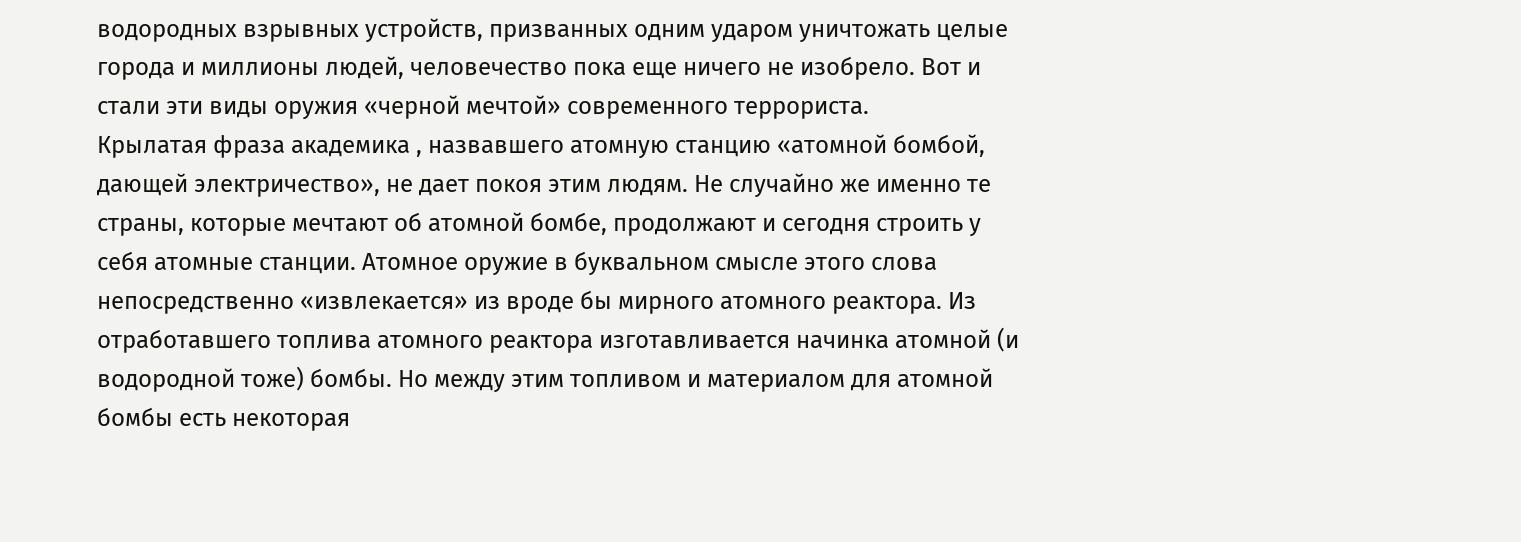водородных взрывных устройств, призванных одним ударом уничтожать целые города и миллионы людей, человечество пока еще ничего не изобрело. Вот и стали эти виды оружия «черной мечтой» современного террориста.
Крылатая фраза академика , назвавшего атомную станцию «атомной бомбой, дающей электричество», не дает покоя этим людям. Не случайно же именно те страны, которые мечтают об атомной бомбе, продолжают и сегодня строить у себя атомные станции. Атомное оружие в буквальном смысле этого слова непосредственно «извлекается» из вроде бы мирного атомного реактора. Из отработавшего топлива атомного реактора изготавливается начинка атомной (и водородной тоже) бомбы. Но между этим топливом и материалом для атомной бомбы есть некоторая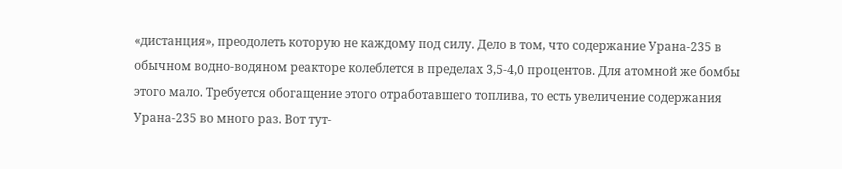«дистанция», преодолеть которую не каждому под силу. Дело в том, что содержание Урана-235 в обычном водно-водяном реакторе колеблется в пределах 3,5-4,0 процентов. Для атомной же бомбы этого мало. Требуется обогащение этого отработавшего топлива, то есть увеличение содержания Урана-235 во много раз. Вот тут-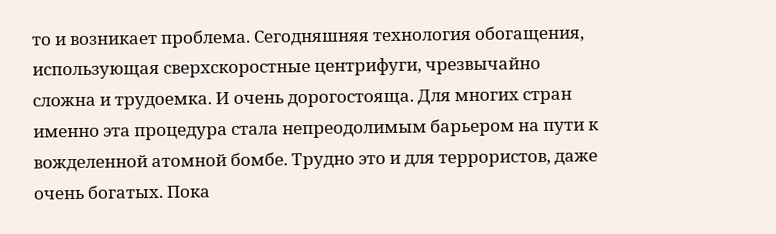то и возникает проблема. Сегодняшняя технология обогащения, использующая сверхскоростные центрифуги, чрезвычайно сложна и трудоемка. И очень дорогостояща. Для многих стран именно эта процедура стала непреодолимым барьером на пути к вожделенной атомной бомбе. Трудно это и для террористов, даже очень богатых. Пока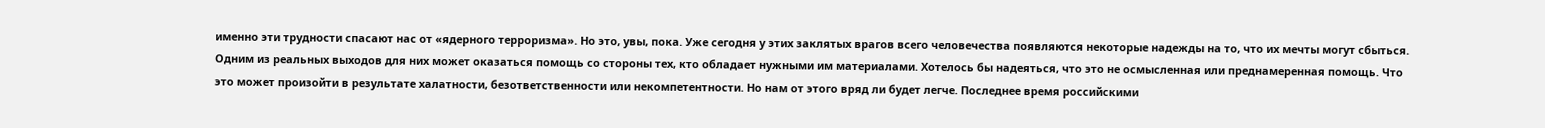именно эти трудности спасают нас от «ядерного терроризма». Но это, увы, пока. Уже сегодня у этих заклятых врагов всего человечества появляются некоторые надежды на то, что их мечты могут сбыться.
Одним из реальных выходов для них может оказаться помощь со стороны тех, кто обладает нужными им материалами. Хотелось бы надеяться, что это не осмысленная или преднамеренная помощь. Что это может произойти в результате халатности, безответственности или некомпетентности. Но нам от этого вряд ли будет легче. Последнее время российскими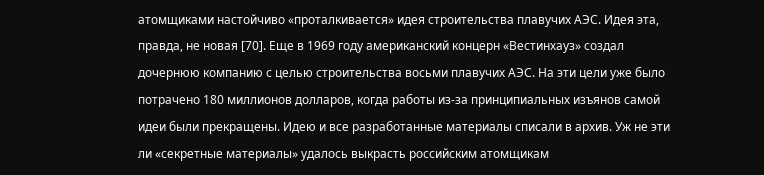атомщиками настойчиво «проталкивается» идея строительства плавучих АЭС. Идея эта, правда, не новая [70]. Еще в 1969 году американский концерн «Вестинхауз» создал дочернюю компанию с целью строительства восьми плавучих АЭС. На эти цели уже было потрачено 180 миллионов долларов, когда работы из-за принципиальных изъянов самой идеи были прекращены. Идею и все разработанные материалы списали в архив. Уж не эти ли «секретные материалы» удалось выкрасть российским атомщикам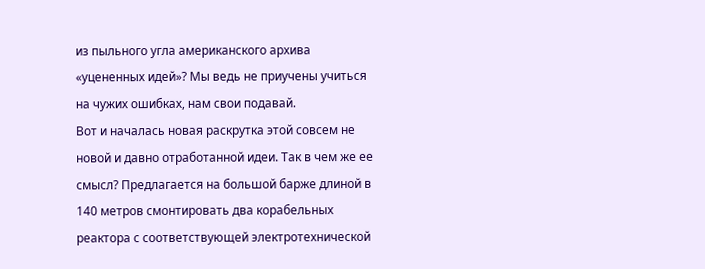из пыльного угла американского архива «уцененных идей»? Мы ведь не приучены учиться на чужих ошибках, нам свои подавай.
Вот и началась новая раскрутка этой совсем не новой и давно отработанной идеи. Так в чем же ее смысл? Предлагается на большой барже длиной в 140 метров смонтировать два корабельных реактора с соответствующей электротехнической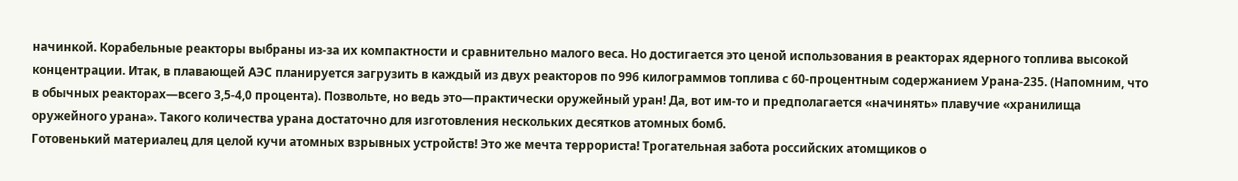начинкой. Корабельные реакторы выбраны из-за их компактности и сравнительно малого веса. Но достигается это ценой использования в реакторах ядерного топлива высокой концентрации. Итак, в плавающей АЭС планируется загрузить в каждый из двух реакторов по 996 килограммов топлива с 60-процентным содержанием Урана-235. (Напомним, что в обычных реакторах—всего 3,5-4,0 процента). Позвольте, но ведь это—практически оружейный уран! Да, вот им-то и предполагается «начинять» плавучие «хранилища оружейного урана». Такого количества урана достаточно для изготовления нескольких десятков атомных бомб.
Готовенький материалец для целой кучи атомных взрывных устройств! Это же мечта террориста! Трогательная забота российских атомщиков о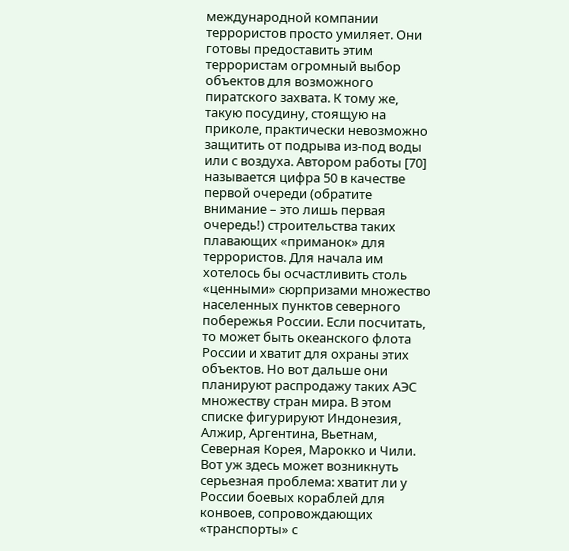международной компании террористов просто умиляет. Они готовы предоставить этим террористам огромный выбор объектов для возможного пиратского захвата. К тому же, такую посудину, стоящую на приколе, практически невозможно защитить от подрыва из-под воды или с воздуха. Автором работы [70] называется цифра 50 в качестве первой очереди (обратите внимание – это лишь первая очередь!) строительства таких плавающих «приманок» для террористов. Для начала им хотелось бы осчастливить столь «ценными» сюрпризами множество населенных пунктов северного побережья России. Если посчитать, то может быть океанского флота России и хватит для охраны этих объектов. Но вот дальше они планируют распродажу таких АЭС множеству стран мира. В этом списке фигурируют Индонезия, Алжир, Аргентина, Вьетнам, Северная Корея, Марокко и Чили. Вот уж здесь может возникнуть серьезная проблема: хватит ли у России боевых кораблей для конвоев, сопровождающих «транспорты» с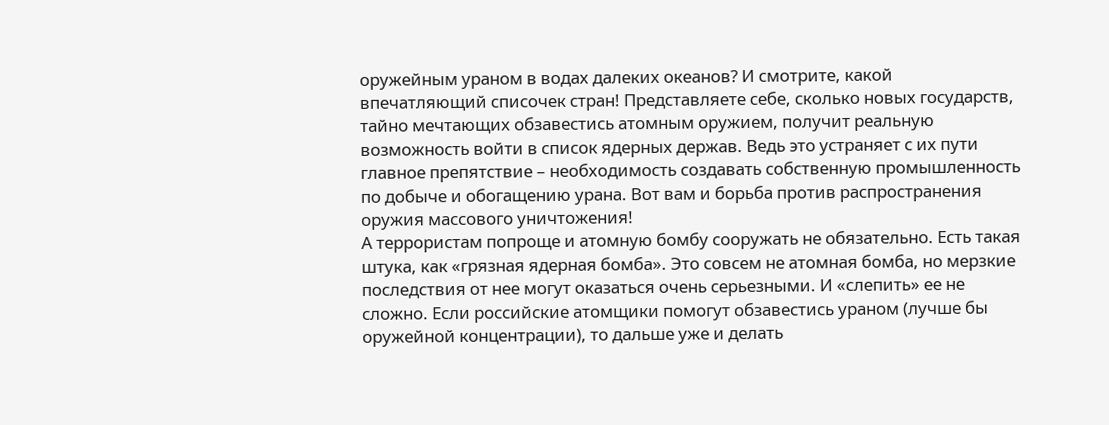оружейным ураном в водах далеких океанов? И смотрите, какой впечатляющий списочек стран! Представляете себе, сколько новых государств, тайно мечтающих обзавестись атомным оружием, получит реальную возможность войти в список ядерных держав. Ведь это устраняет с их пути главное препятствие – необходимость создавать собственную промышленность по добыче и обогащению урана. Вот вам и борьба против распространения оружия массового уничтожения!
А террористам попроще и атомную бомбу сооружать не обязательно. Есть такая штука, как «грязная ядерная бомба». Это совсем не атомная бомба, но мерзкие последствия от нее могут оказаться очень серьезными. И «слепить» ее не сложно. Если российские атомщики помогут обзавестись ураном (лучше бы оружейной концентрации), то дальше уже и делать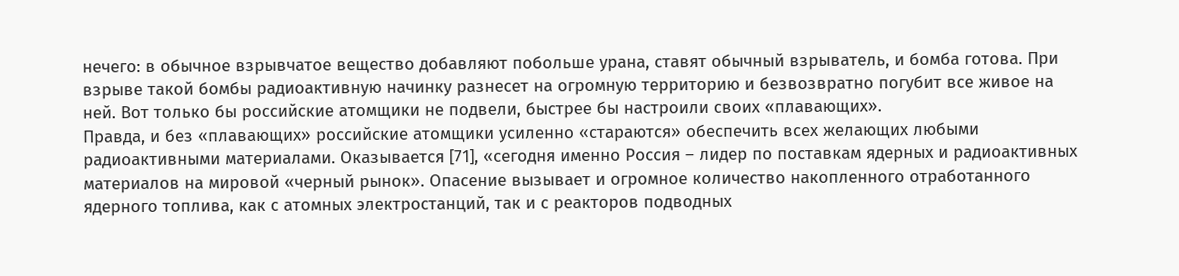нечего: в обычное взрывчатое вещество добавляют побольше урана, ставят обычный взрыватель, и бомба готова. При взрыве такой бомбы радиоактивную начинку разнесет на огромную территорию и безвозвратно погубит все живое на ней. Вот только бы российские атомщики не подвели, быстрее бы настроили своих «плавающих».
Правда, и без «плавающих» российские атомщики усиленно «стараются» обеспечить всех желающих любыми радиоактивными материалами. Оказывается [71], «сегодня именно Россия – лидер по поставкам ядерных и радиоактивных материалов на мировой «черный рынок». Опасение вызывает и огромное количество накопленного отработанного ядерного топлива, как с атомных электростанций, так и с реакторов подводных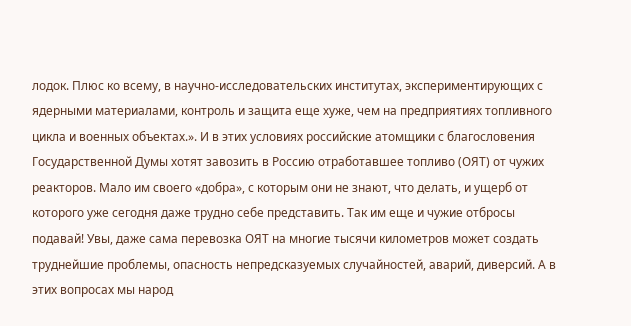лодок. Плюс ко всему, в научно-исследовательских институтах, экспериментирующих с ядерными материалами, контроль и защита еще хуже, чем на предприятиях топливного цикла и военных объектах.». И в этих условиях российские атомщики с благословения Государственной Думы хотят завозить в Россию отработавшее топливо (ОЯТ) от чужих реакторов. Мало им своего «добра», с которым они не знают, что делать, и ущерб от которого уже сегодня даже трудно себе представить. Так им еще и чужие отбросы подавай! Увы, даже сама перевозка ОЯТ на многие тысячи километров может создать труднейшие проблемы, опасность непредсказуемых случайностей, аварий, диверсий. А в этих вопросах мы народ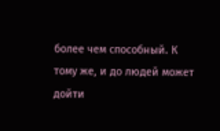более чем способный. К тому же, и до людей может дойти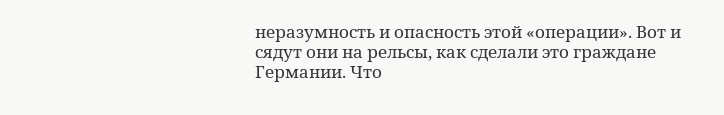неразумность и опасность этой «операции». Вот и сядут они на рельсы, как сделали это граждане Германии. Что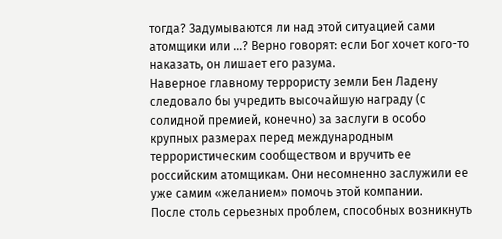тогда? Задумываются ли над этой ситуацией сами атомщики или …? Верно говорят: если Бог хочет кого-то наказать, он лишает его разума.
Наверное главному террористу земли Бен Ладену следовало бы учредить высочайшую награду (с солидной премией, конечно) за заслуги в особо крупных размерах перед международным террористическим сообществом и вручить ее российским атомщикам. Они несомненно заслужили ее уже самим «желанием» помочь этой компании.
После столь серьезных проблем, способных возникнуть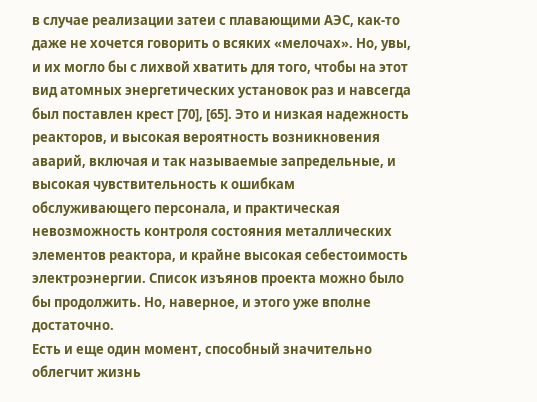в случае реализации затеи с плавающими АЭС, как-то даже не хочется говорить о всяких «мелочах». Но, увы, и их могло бы с лихвой хватить для того, чтобы на этот вид атомных энергетических установок раз и навсегда был поставлен крест [70], [65]. Это и низкая надежность реакторов, и высокая вероятность возникновения аварий, включая и так называемые запредельные, и высокая чувствительность к ошибкам обслуживающего персонала, и практическая невозможность контроля состояния металлических элементов реактора, и крайне высокая себестоимость электроэнергии. Список изъянов проекта можно было бы продолжить. Но, наверное, и этого уже вполне достаточно.
Есть и еще один момент, способный значительно облегчит жизнь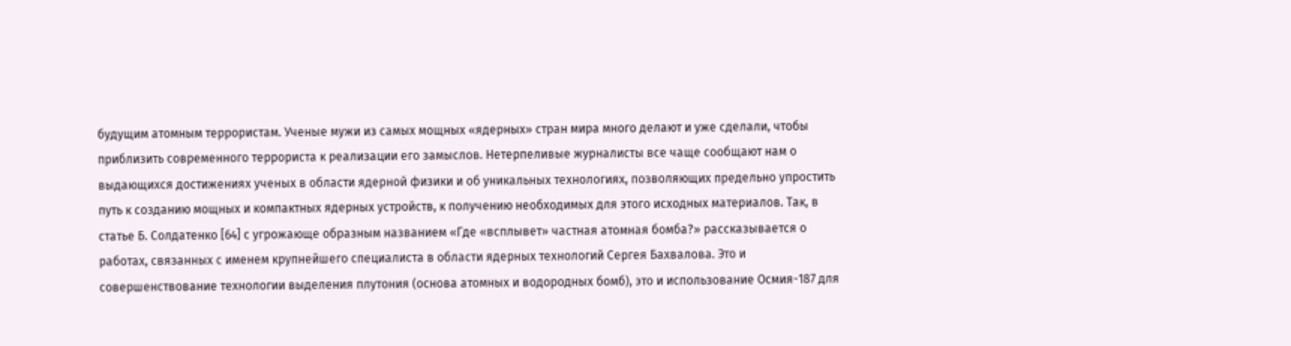будущим атомным террористам. Ученые мужи из самых мощных «ядерных» стран мира много делают и уже сделали, чтобы приблизить современного террориста к реализации его замыслов. Нетерпеливые журналисты все чаще сообщают нам о выдающихся достижениях ученых в области ядерной физики и об уникальных технологиях, позволяющих предельно упростить путь к созданию мощных и компактных ядерных устройств, к получению необходимых для этого исходных материалов. Так, в статье Б. Солдатенко [64] с угрожающе образным названием «Где «всплывет» частная атомная бомба?» рассказывается о работах, связанных с именем крупнейшего специалиста в области ядерных технологий Сергея Бахвалова. Это и совершенствование технологии выделения плутония (основа атомных и водородных бомб), это и использование Осмия-187 для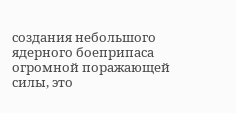создания небольшого ядерного боеприпаса огромной поражающей силы, это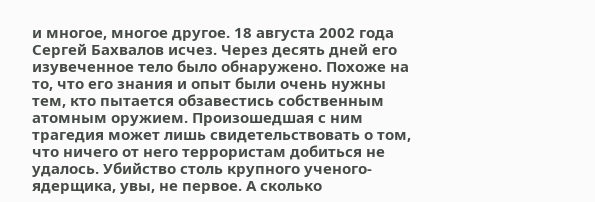и многое, многое другое. 18 августа 2002 года Сергей Бахвалов исчез. Через десять дней его изувеченное тело было обнаружено. Похоже на то, что его знания и опыт были очень нужны тем, кто пытается обзавестись собственным атомным оружием. Произошедшая с ним трагедия может лишь свидетельствовать о том, что ничего от него террористам добиться не удалось. Убийство столь крупного ученого-ядерщика, увы, не первое. А сколько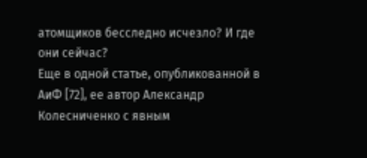атомщиков бесследно исчезло? И где они сейчас?
Еще в одной статье, опубликованной в АиФ [72], ее автор Александр Колесниченко с явным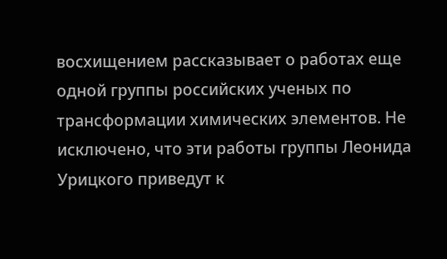восхищением рассказывает о работах еще одной группы российских ученых по трансформации химических элементов. Не исключено, что эти работы группы Леонида Урицкого приведут к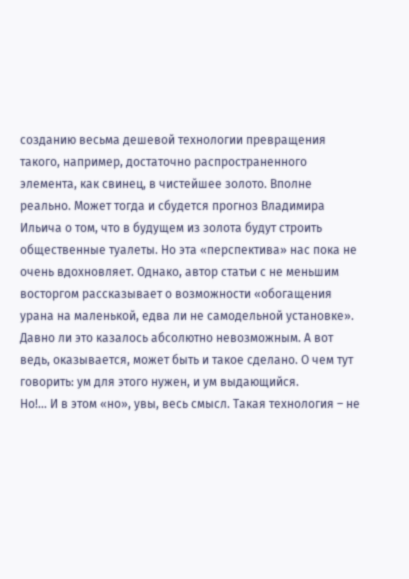созданию весьма дешевой технологии превращения такого, например, достаточно распространенного элемента, как свинец, в чистейшее золото. Вполне реально. Может тогда и сбудется прогноз Владимира Ильича о том, что в будущем из золота будут строить общественные туалеты. Но эта «перспектива» нас пока не очень вдохновляет. Однако, автор статьи с не меньшим восторгом рассказывает о возможности «обогащения урана на маленькой, едва ли не самодельной установке». Давно ли это казалось абсолютно невозможным. А вот ведь, оказывается, может быть и такое сделано. О чем тут говорить: ум для этого нужен, и ум выдающийся.
Но!... И в этом «но», увы, весь смысл. Такая технология – не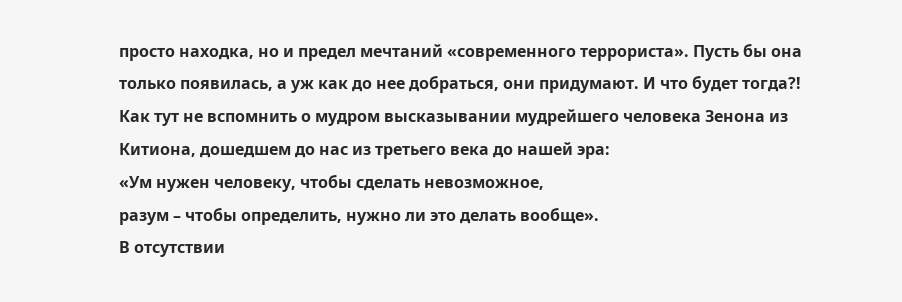просто находка, но и предел мечтаний «современного террориста». Пусть бы она только появилась, а уж как до нее добраться, они придумают. И что будет тогда?! Как тут не вспомнить о мудром высказывании мудрейшего человека Зенона из Китиона, дошедшем до нас из третьего века до нашей эра:
«Ум нужен человеку, чтобы сделать невозможное,
разум – чтобы определить, нужно ли это делать вообще».
В отсутствии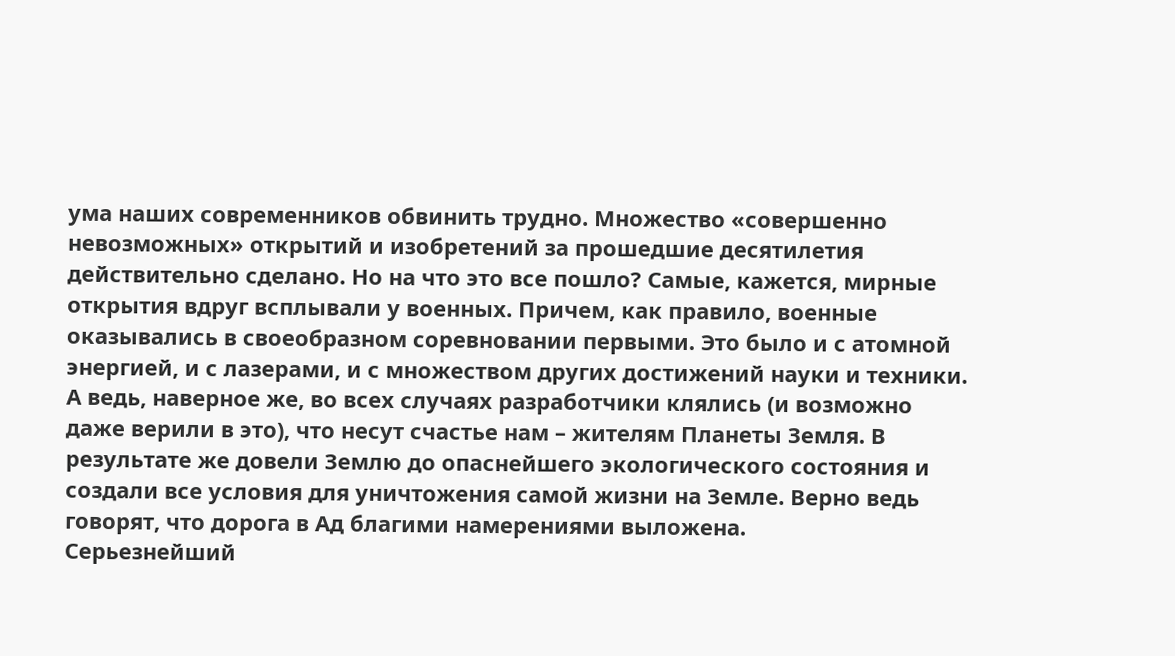ума наших современников обвинить трудно. Множество «совершенно невозможных» открытий и изобретений за прошедшие десятилетия действительно сделано. Но на что это все пошло? Самые, кажется, мирные открытия вдруг всплывали у военных. Причем, как правило, военные оказывались в своеобразном соревновании первыми. Это было и с атомной энергией, и с лазерами, и с множеством других достижений науки и техники. А ведь, наверное же, во всех случаях разработчики клялись (и возможно даже верили в это), что несут счастье нам – жителям Планеты Земля. В результате же довели Землю до опаснейшего экологического состояния и создали все условия для уничтожения самой жизни на Земле. Верно ведь говорят, что дорога в Ад благими намерениями выложена.
Серьезнейший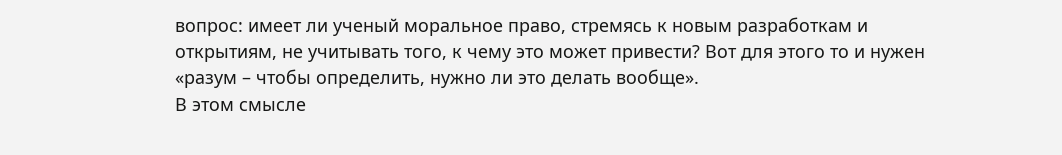вопрос: имеет ли ученый моральное право, стремясь к новым разработкам и открытиям, не учитывать того, к чему это может привести? Вот для этого то и нужен
«разум – чтобы определить, нужно ли это делать вообще».
В этом смысле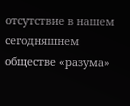отсутствие в нашем сегодняшнем обществе «разума»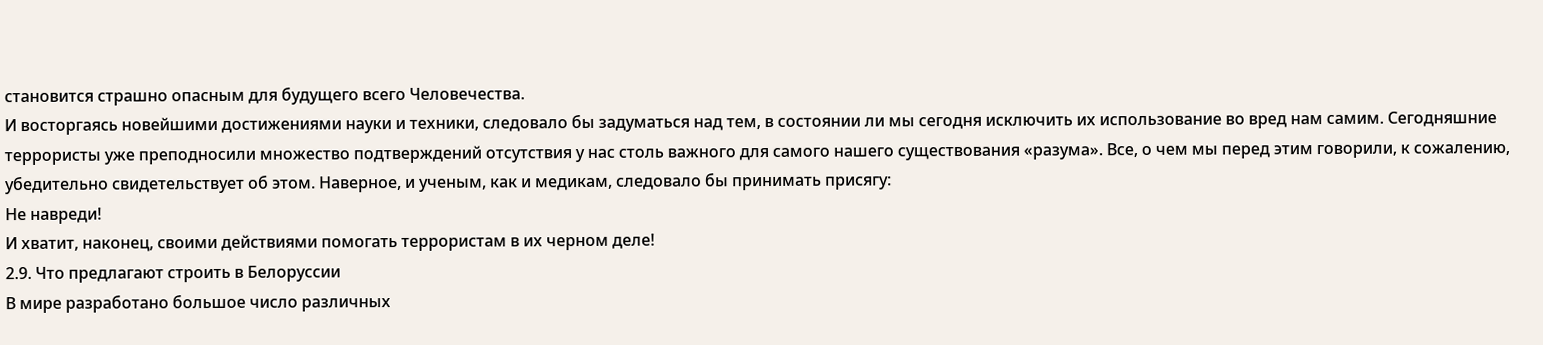становится страшно опасным для будущего всего Человечества.
И восторгаясь новейшими достижениями науки и техники, следовало бы задуматься над тем, в состоянии ли мы сегодня исключить их использование во вред нам самим. Сегодняшние террористы уже преподносили множество подтверждений отсутствия у нас столь важного для самого нашего существования «разума». Все, о чем мы перед этим говорили, к сожалению, убедительно свидетельствует об этом. Наверное, и ученым, как и медикам, следовало бы принимать присягу:
Не навреди!
И хватит, наконец, своими действиями помогать террористам в их черном деле!
2.9. Что предлагают строить в Белоруссии
В мире разработано большое число различных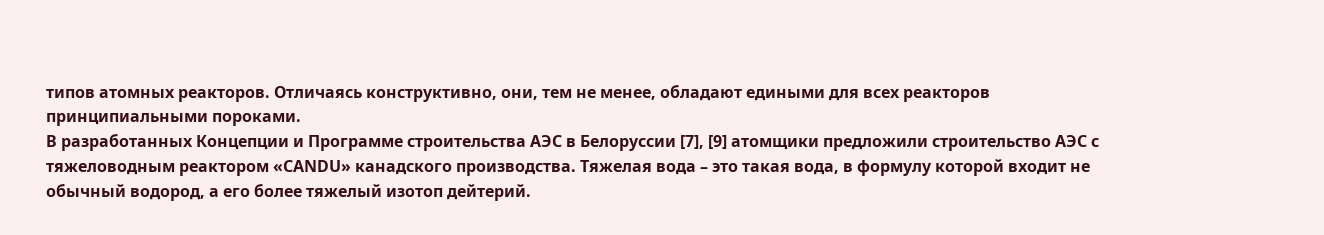типов атомных реакторов. Отличаясь конструктивно, они, тем не менее, обладают едиными для всех реакторов принципиальными пороками.
В разработанных Концепции и Программе строительства АЭС в Белоруссии [7], [9] атомщики предложили строительство АЭС с тяжеловодным реактором «CANDU» канадского производства. Тяжелая вода – это такая вода, в формулу которой входит не обычный водород, а его более тяжелый изотоп дейтерий.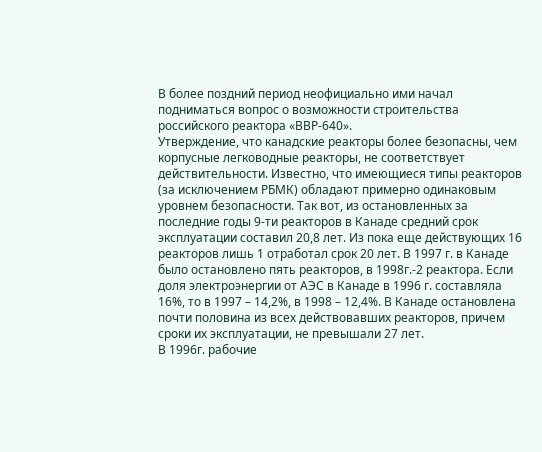В более поздний период неофициально ими начал подниматься вопрос о возможности строительства российского реактора «ВВР-640».
Утверждение, что канадские реакторы более безопасны, чем корпусные легководные реакторы, не соответствует действительности. Известно, что имеющиеся типы реакторов (за исключением РБМК) обладают примерно одинаковым уровнем безопасности. Так вот, из остановленных за последние годы 9-ти реакторов в Канаде средний срок эксплуатации составил 20,8 лет. Из пока еще действующих 16 реакторов лишь 1 отработал срок 20 лет. В 1997 г. в Канаде было остановлено пять реакторов, в 1998г.-2 реактора. Если доля электроэнергии от АЭС в Канаде в 1996 г. составляла 16%, то в 1997 – 14,2%, в 1998 – 12,4%. В Канаде остановлена почти половина из всех действовавших реакторов, причем сроки их эксплуатации, не превышали 27 лет.
В 1996г. рабочие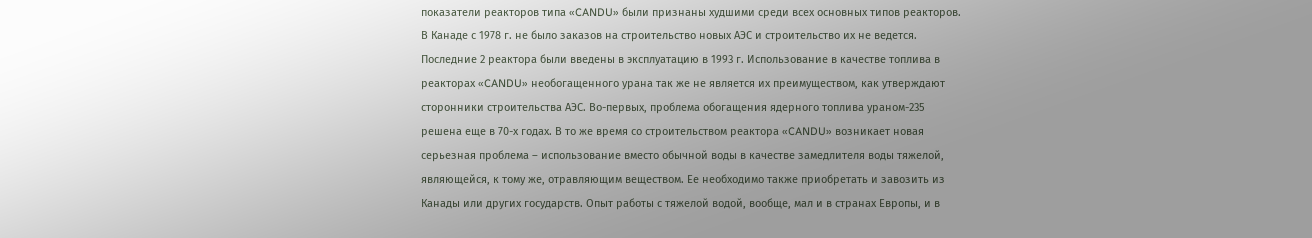показатели реакторов типа «CANDU» были признаны худшими среди всех основных типов реакторов. В Канаде с 1978 г. не было заказов на строительство новых АЭС и строительство их не ведется. Последние 2 реактора были введены в эксплуатацию в 1993 г. Использование в качестве топлива в реакторах «CANDU» необогащенного урана так же не является их преимуществом, как утверждают сторонники строительства АЭС. Во-первых, проблема обогащения ядерного топлива ураном-235 решена еще в 70-х годах. В то же время со строительством реактора «CANDU» возникает новая серьезная проблема – использование вместо обычной воды в качестве замедлителя воды тяжелой, являющейся, к тому же, отравляющим веществом. Ее необходимо также приобретать и завозить из Канады или других государств. Опыт работы с тяжелой водой, вообще, мал и в странах Европы, и в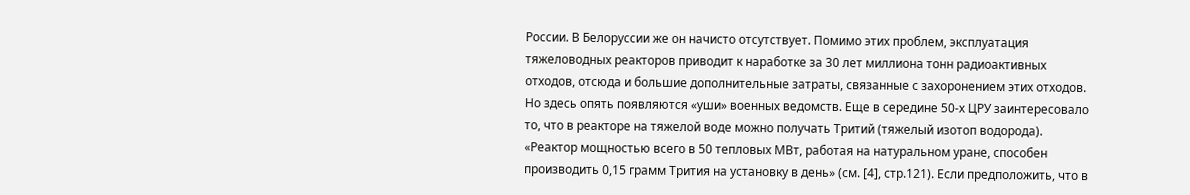России. В Белоруссии же он начисто отсутствует. Помимо этих проблем, эксплуатация тяжеловодных реакторов приводит к наработке за 30 лет миллиона тонн радиоактивных отходов, отсюда и большие дополнительные затраты, связанные с захоронением этих отходов.
Но здесь опять появляются «уши» военных ведомств. Еще в середине 50-х ЦРУ заинтересовало то, что в реакторе на тяжелой воде можно получать Тритий (тяжелый изотоп водорода). «Реактор мощностью всего в 50 тепловых МВт, работая на натуральном уране, способен производить 0,15 грамм Трития на установку в день» (см. [4], стр.121). Если предположить, что в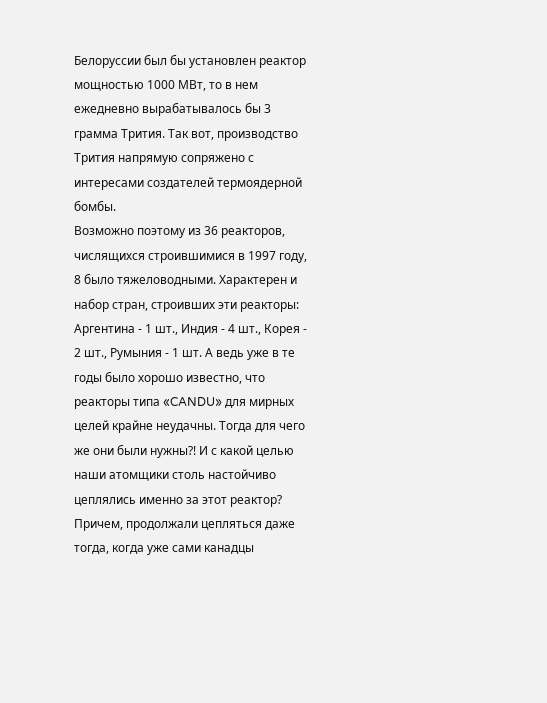Белоруссии был бы установлен реактор мощностью 1000 МВт, то в нем ежедневно вырабатывалось бы 3 грамма Трития. Так вот, производство Трития напрямую сопряжено с интересами создателей термоядерной бомбы.
Возможно поэтому из 36 реакторов, числящихся строившимися в 1997 году, 8 было тяжеловодными. Характерен и набор стран, строивших эти реакторы: Аргентина - 1 шт., Индия - 4 шт., Корея - 2 шт., Румыния - 1 шт. А ведь уже в те годы было хорошо известно, что реакторы типа «CANDU» для мирных целей крайне неудачны. Тогда для чего же они были нужны?! И с какой целью наши атомщики столь настойчиво цеплялись именно за этот реактор? Причем, продолжали цепляться даже тогда, когда уже сами канадцы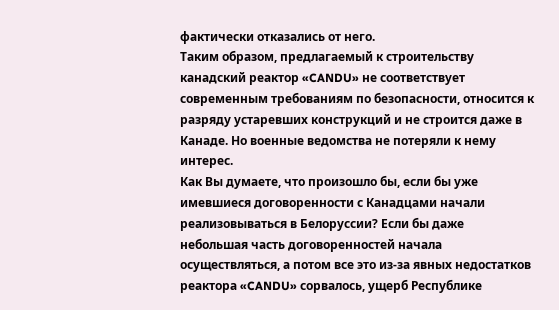фактически отказались от него.
Таким образом, предлагаемый к строительству канадский реактор «CANDU» не соответствует современным требованиям по безопасности, относится к разряду устаревших конструкций и не строится даже в Канаде. Но военные ведомства не потеряли к нему интерес.
Как Вы думаете, что произошло бы, если бы уже имевшиеся договоренности с Канадцами начали реализовываться в Белоруссии? Если бы даже небольшая часть договоренностей начала осуществляться, а потом все это из-за явных недостатков реактора «CANDU» сорвалось, ущерб Республике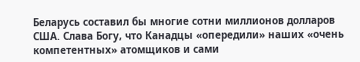Беларусь составил бы многие сотни миллионов долларов США. Слава Богу, что Канадцы «опередили» наших «очень компетентных» атомщиков и сами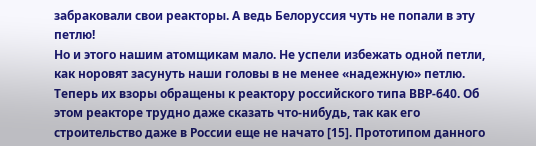забраковали свои реакторы. А ведь Белоруссия чуть не попали в эту петлю!
Но и этого нашим атомщикам мало. Не успели избежать одной петли, как норовят засунуть наши головы в не менее «надежную» петлю. Теперь их взоры обращены к реактору российского типа ВВР-640. Об этом реакторе трудно даже сказать что-нибудь, так как его строительство даже в России еще не начато [15]. Прототипом данного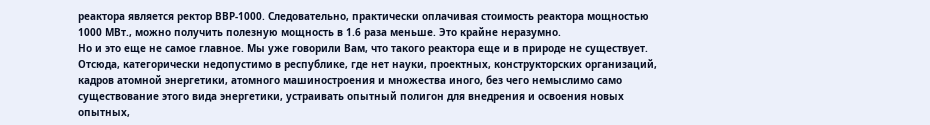реактора является ректор ВВР-1000. Следовательно, практически оплачивая стоимость реактора мощностью 1000 МВт., можно получить полезную мощность в 1.6 раза меньше. Это крайне неразумно.
Но и это еще не самое главное. Мы уже говорили Вам, что такого реактора еще и в природе не существует. Отсюда, категорически недопустимо в республике, где нет науки, проектных, конструкторских организаций, кадров атомной энергетики, атомного машиностроения и множества иного, без чего немыслимо само существование этого вида энергетики, устраивать опытный полигон для внедрения и освоения новых опытных,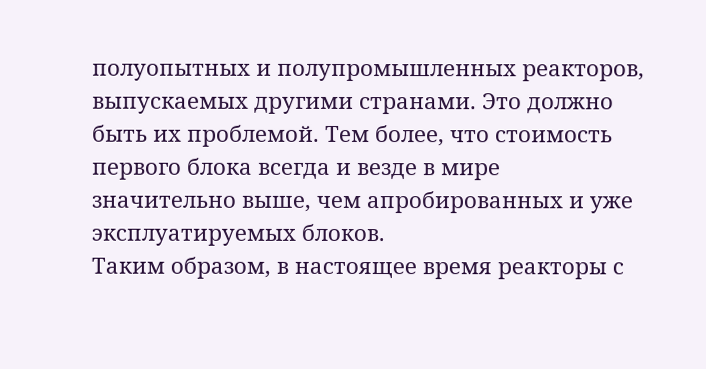полуопытных и полупромышленных реакторов, выпускаемых другими странами. Это должно быть их проблемой. Тем более, что стоимость первого блока всегда и везде в мире значительно выше, чем апробированных и уже эксплуатируемых блоков.
Таким образом, в настоящее время реакторы с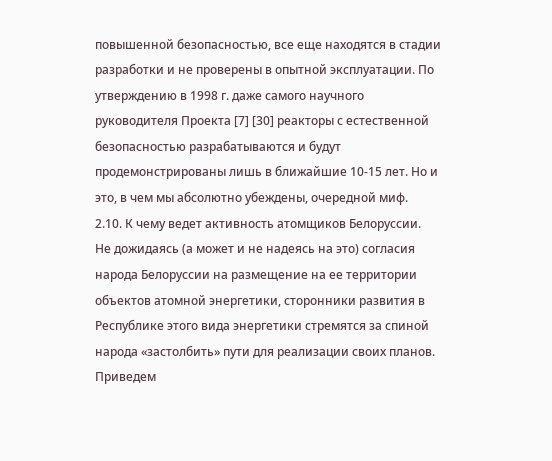повышенной безопасностью, все еще находятся в стадии разработки и не проверены в опытной эксплуатации. По утверждению в 1998 г. даже самого научного руководителя Проекта [7] [30] реакторы с естественной безопасностью разрабатываются и будут продемонстрированы лишь в ближайшие 10-15 лет. Но и это, в чем мы абсолютно убеждены, очередной миф.
2.10. К чему ведет активность атомщиков Белоруссии.
Не дожидаясь (а может и не надеясь на это) согласия народа Белоруссии на размещение на ее территории объектов атомной энергетики, сторонники развития в Республике этого вида энергетики стремятся за спиной народа «застолбить» пути для реализации своих планов. Приведем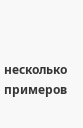несколько примеров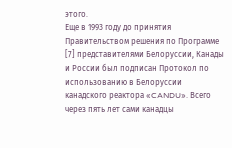этого.
Еще в 1993 году до принятия Правительством решения по Программе [7] представителями Белоруссии, Канады и России был подписан Протокол по использованию в Белоруссии канадского реактора «CANDU». Всего через пять лет сами канадцы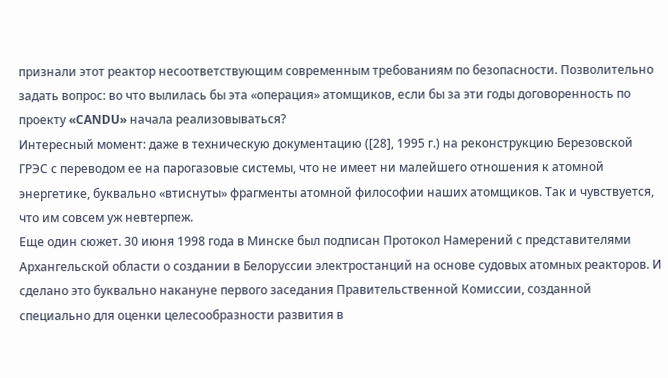признали этот реактор несоответствующим современным требованиям по безопасности. Позволительно задать вопрос: во что вылилась бы эта «операция» атомщиков, если бы за эти годы договоренность по проекту «CANDU» начала реализовываться?
Интересный момент: даже в техническую документацию ([28], 1995 г.) на реконструкцию Березовской ГРЭС с переводом ее на парогазовые системы, что не имеет ни малейшего отношения к атомной энергетике, буквально «втиснуты» фрагменты атомной философии наших атомщиков. Так и чувствуется, что им совсем уж невтерпеж.
Еще один сюжет. 30 июня 1998 года в Минске был подписан Протокол Намерений с представителями Архангельской области о создании в Белоруссии электростанций на основе судовых атомных реакторов. И сделано это буквально накануне первого заседания Правительственной Комиссии, созданной специально для оценки целесообразности развития в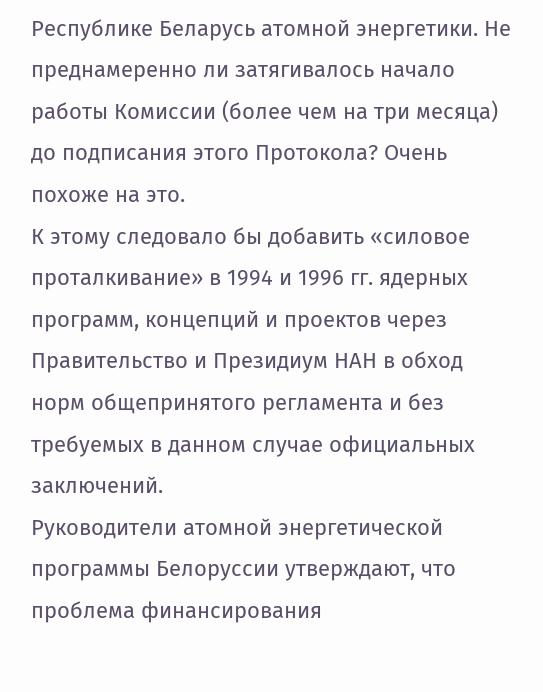Республике Беларусь атомной энергетики. Не преднамеренно ли затягивалось начало работы Комиссии (более чем на три месяца) до подписания этого Протокола? Очень похоже на это.
К этому следовало бы добавить «силовое проталкивание» в 1994 и 1996 гг. ядерных программ, концепций и проектов через Правительство и Президиум НАН в обход норм общепринятого регламента и без требуемых в данном случае официальных заключений.
Руководители атомной энергетической программы Белоруссии утверждают, что проблема финансирования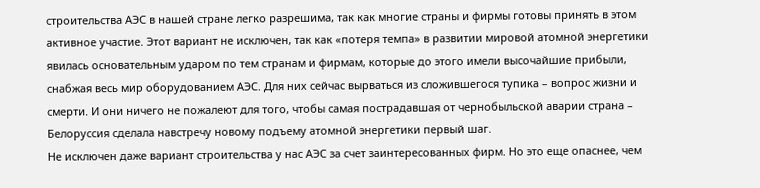строительства АЭС в нашей стране легко разрешима, так как многие страны и фирмы готовы принять в этом активное участие. Этот вариант не исключен, так как «потеря темпа» в развитии мировой атомной энергетики явилась основательным ударом по тем странам и фирмам, которые до этого имели высочайшие прибыли, снабжая весь мир оборудованием АЭС. Для них сейчас вырваться из сложившегося тупика – вопрос жизни и смерти. И они ничего не пожалеют для того, чтобы самая пострадавшая от чернобыльской аварии страна – Белоруссия сделала навстречу новому подъему атомной энергетики первый шаг.
Не исключен даже вариант строительства у нас АЭС за счет заинтересованных фирм. Но это еще опаснее, чем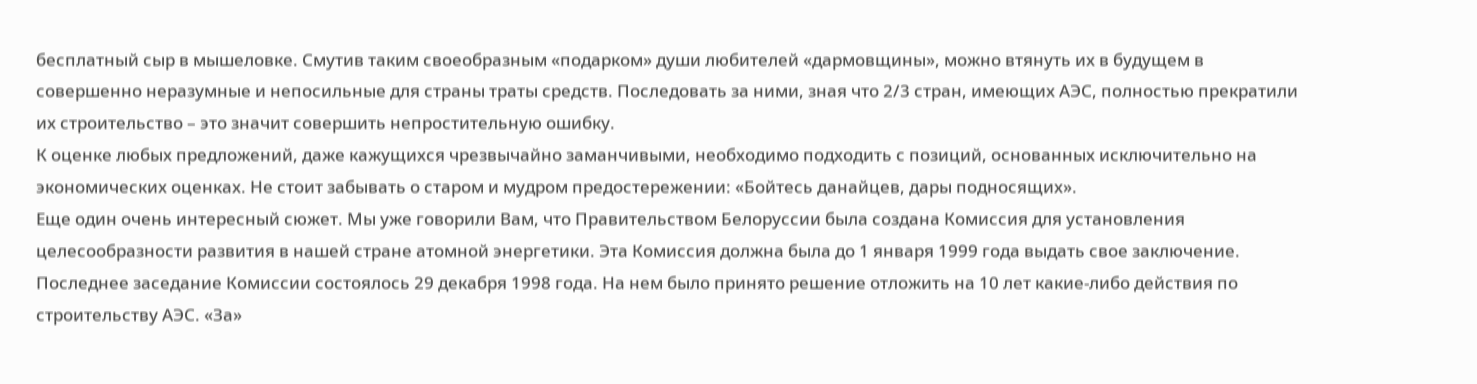бесплатный сыр в мышеловке. Смутив таким своеобразным «подарком» души любителей «дармовщины», можно втянуть их в будущем в совершенно неразумные и непосильные для страны траты средств. Последовать за ними, зная что 2/3 стран, имеющих АЭС, полностью прекратили их строительство – это значит совершить непростительную ошибку.
К оценке любых предложений, даже кажущихся чрезвычайно заманчивыми, необходимо подходить с позиций, основанных исключительно на экономических оценках. Не стоит забывать о старом и мудром предостережении: «Бойтесь данайцев, дары подносящих».
Еще один очень интересный сюжет. Мы уже говорили Вам, что Правительством Белоруссии была создана Комиссия для установления целесообразности развития в нашей стране атомной энергетики. Эта Комиссия должна была до 1 января 1999 года выдать свое заключение. Последнее заседание Комиссии состоялось 29 декабря 1998 года. На нем было принято решение отложить на 10 лет какие-либо действия по строительству АЭС. «За»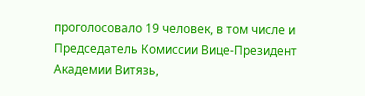проголосовало 19 человек, в том числе и Председатель Комиссии Вице-Президент Академии Витязь,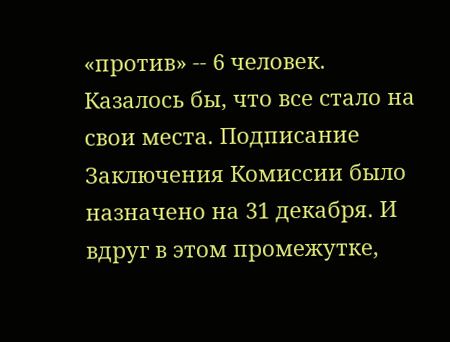«против» -- 6 человек. Казалось бы, что все стало на свои места. Подписание Заключения Комиссии было назначено на 31 декабря. И вдруг в этом промежутке,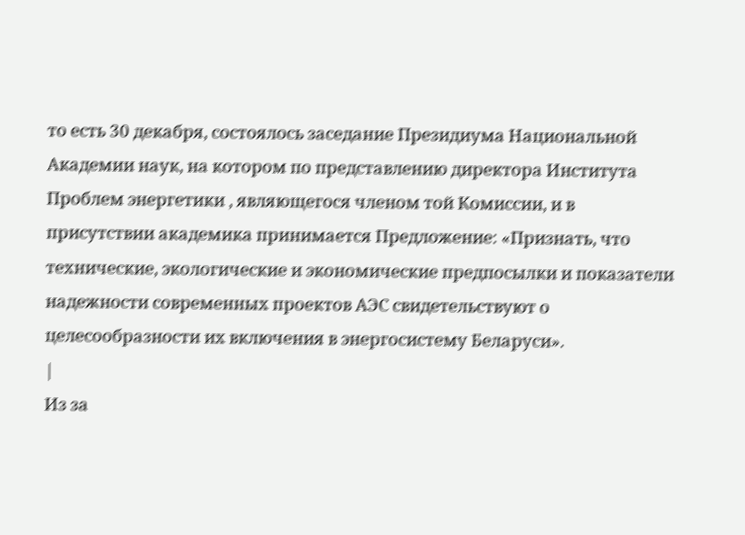то есть 30 декабря, состоялось заседание Президиума Национальной Академии наук, на котором по представлению директора Института Проблем энергетики , являющегося членом той Комиссии, и в присутствии академика принимается Предложение: «Признать, что технические, экологические и экономические предпосылки и показатели надежности современных проектов АЭС свидетельствуют о целесообразности их включения в энергосистему Беларуси».
|
Из за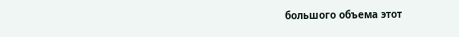большого объема этот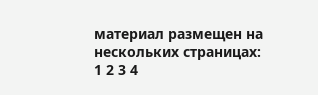материал размещен на нескольких страницах:
1 2 3 4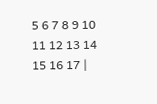5 6 7 8 9 10 11 12 13 14 15 16 17 |